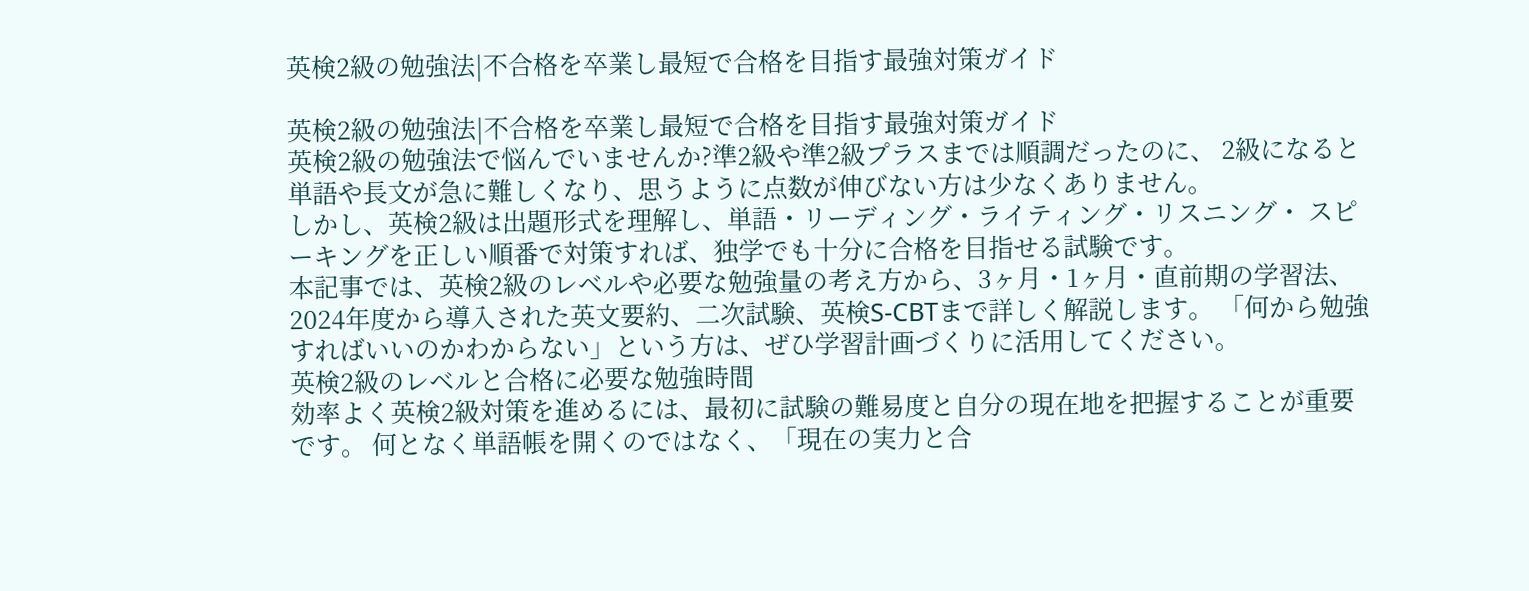英検2級の勉強法|不合格を卒業し最短で合格を目指す最強対策ガイド

英検2級の勉強法|不合格を卒業し最短で合格を目指す最強対策ガイド
英検2級の勉強法で悩んでいませんか?準2級や準2級プラスまでは順調だったのに、 2級になると単語や長文が急に難しくなり、思うように点数が伸びない方は少なくありません。
しかし、英検2級は出題形式を理解し、単語・リーディング・ライティング・リスニング・ スピーキングを正しい順番で対策すれば、独学でも十分に合格を目指せる試験です。
本記事では、英検2級のレベルや必要な勉強量の考え方から、3ヶ月・1ヶ月・直前期の学習法、 2024年度から導入された英文要約、二次試験、英検S-CBTまで詳しく解説します。 「何から勉強すればいいのかわからない」という方は、ぜひ学習計画づくりに活用してください。
英検2級のレベルと合格に必要な勉強時間
効率よく英検2級対策を進めるには、最初に試験の難易度と自分の現在地を把握することが重要です。 何となく単語帳を開くのではなく、「現在の実力と合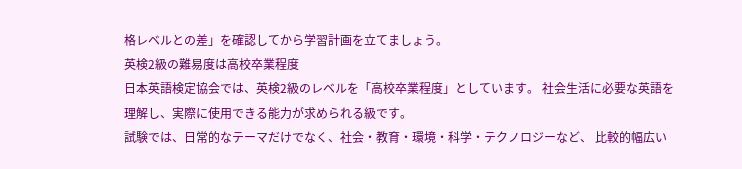格レベルとの差」を確認してから学習計画を立てましょう。
英検2級の難易度は高校卒業程度
日本英語検定協会では、英検2級のレベルを「高校卒業程度」としています。 社会生活に必要な英語を理解し、実際に使用できる能力が求められる級です。
試験では、日常的なテーマだけでなく、社会・教育・環境・科学・テクノロジーなど、 比較的幅広い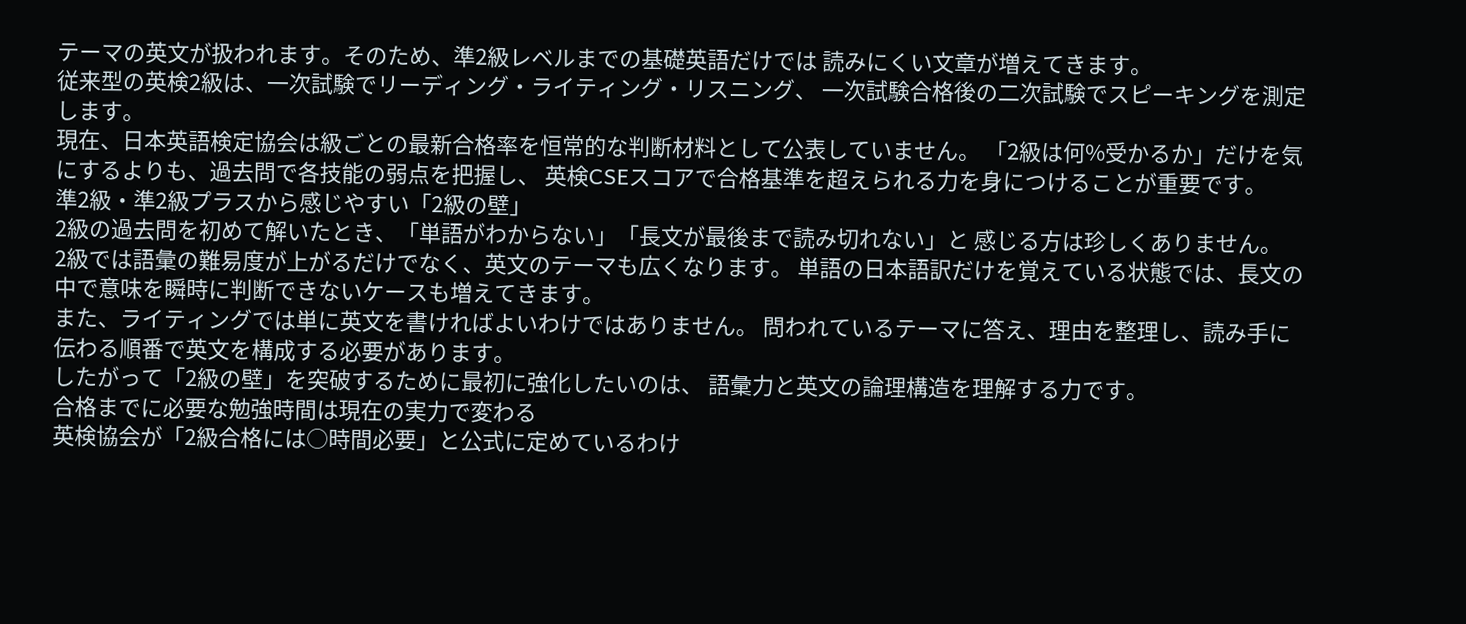テーマの英文が扱われます。そのため、準2級レベルまでの基礎英語だけでは 読みにくい文章が増えてきます。
従来型の英検2級は、一次試験でリーディング・ライティング・リスニング、 一次試験合格後の二次試験でスピーキングを測定します。
現在、日本英語検定協会は級ごとの最新合格率を恒常的な判断材料として公表していません。 「2級は何%受かるか」だけを気にするよりも、過去問で各技能の弱点を把握し、 英検CSEスコアで合格基準を超えられる力を身につけることが重要です。
準2級・準2級プラスから感じやすい「2級の壁」
2級の過去問を初めて解いたとき、「単語がわからない」「長文が最後まで読み切れない」と 感じる方は珍しくありません。
2級では語彙の難易度が上がるだけでなく、英文のテーマも広くなります。 単語の日本語訳だけを覚えている状態では、長文の中で意味を瞬時に判断できないケースも増えてきます。
また、ライティングでは単に英文を書ければよいわけではありません。 問われているテーマに答え、理由を整理し、読み手に伝わる順番で英文を構成する必要があります。
したがって「2級の壁」を突破するために最初に強化したいのは、 語彙力と英文の論理構造を理解する力です。
合格までに必要な勉強時間は現在の実力で変わる
英検協会が「2級合格には○時間必要」と公式に定めているわけ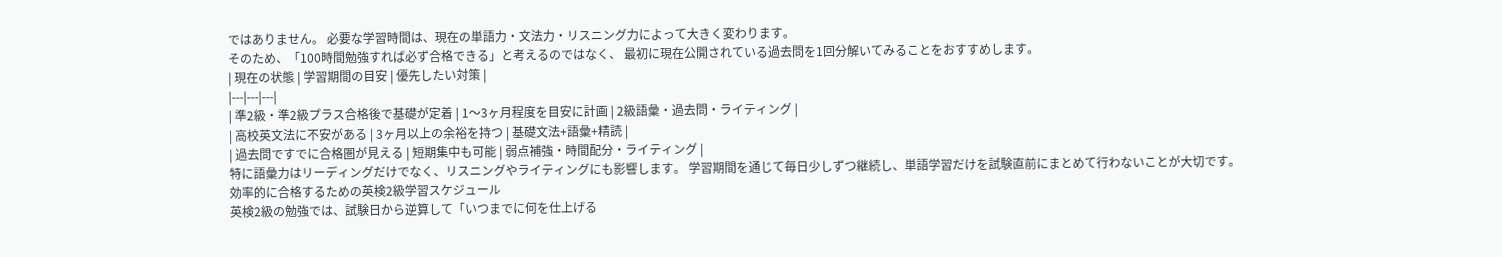ではありません。 必要な学習時間は、現在の単語力・文法力・リスニング力によって大きく変わります。
そのため、「100時間勉強すれば必ず合格できる」と考えるのではなく、 最初に現在公開されている過去問を1回分解いてみることをおすすめします。
| 現在の状態 | 学習期間の目安 | 優先したい対策 |
|---|---|---|
| 準2級・準2級プラス合格後で基礎が定着 | 1〜3ヶ月程度を目安に計画 | 2級語彙・過去問・ライティング |
| 高校英文法に不安がある | 3ヶ月以上の余裕を持つ | 基礎文法+語彙+精読 |
| 過去問ですでに合格圏が見える | 短期集中も可能 | 弱点補強・時間配分・ライティング |
特に語彙力はリーディングだけでなく、リスニングやライティングにも影響します。 学習期間を通じて毎日少しずつ継続し、単語学習だけを試験直前にまとめて行わないことが大切です。
効率的に合格するための英検2級学習スケジュール
英検2級の勉強では、試験日から逆算して「いつまでに何を仕上げる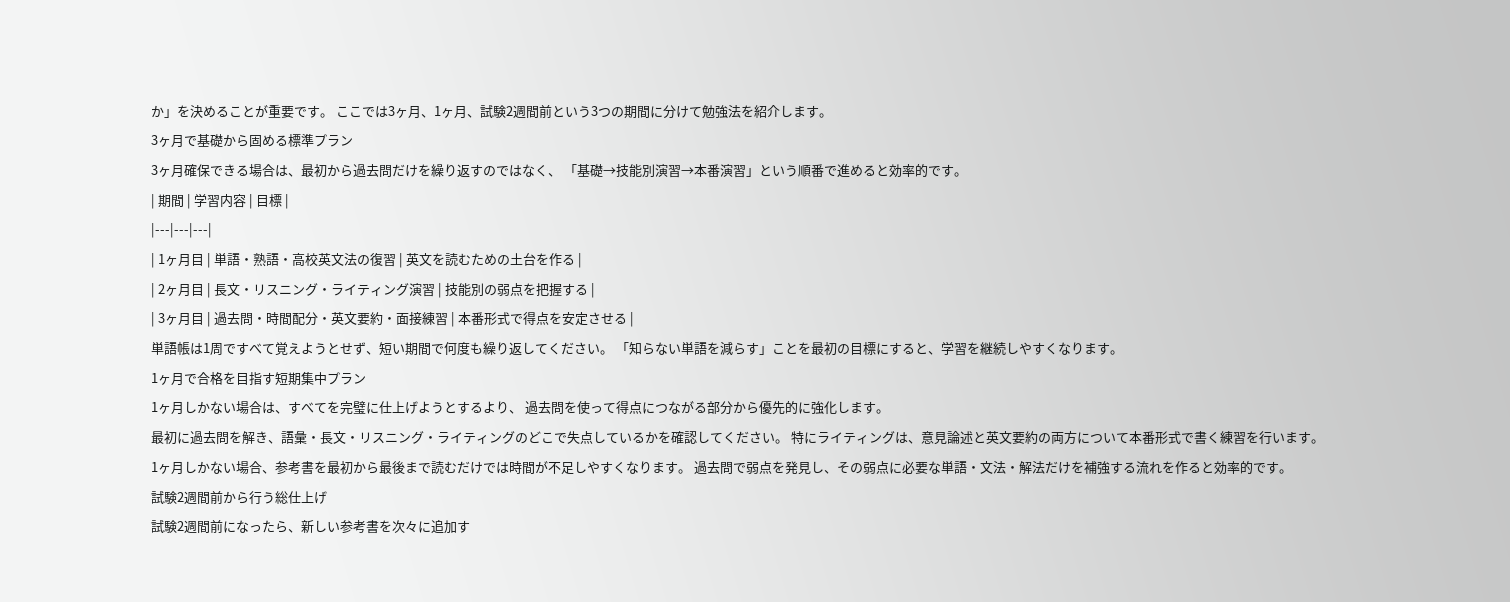か」を決めることが重要です。 ここでは3ヶ月、1ヶ月、試験2週間前という3つの期間に分けて勉強法を紹介します。
3ヶ月で基礎から固める標準プラン
3ヶ月確保できる場合は、最初から過去問だけを繰り返すのではなく、 「基礎→技能別演習→本番演習」という順番で進めると効率的です。
| 期間 | 学習内容 | 目標 |
|---|---|---|
| 1ヶ月目 | 単語・熟語・高校英文法の復習 | 英文を読むための土台を作る |
| 2ヶ月目 | 長文・リスニング・ライティング演習 | 技能別の弱点を把握する |
| 3ヶ月目 | 過去問・時間配分・英文要約・面接練習 | 本番形式で得点を安定させる |
単語帳は1周ですべて覚えようとせず、短い期間で何度も繰り返してください。 「知らない単語を減らす」ことを最初の目標にすると、学習を継続しやすくなります。
1ヶ月で合格を目指す短期集中プラン
1ヶ月しかない場合は、すべてを完璧に仕上げようとするより、 過去問を使って得点につながる部分から優先的に強化します。
最初に過去問を解き、語彙・長文・リスニング・ライティングのどこで失点しているかを確認してください。 特にライティングは、意見論述と英文要約の両方について本番形式で書く練習を行います。
1ヶ月しかない場合、参考書を最初から最後まで読むだけでは時間が不足しやすくなります。 過去問で弱点を発見し、その弱点に必要な単語・文法・解法だけを補強する流れを作ると効率的です。
試験2週間前から行う総仕上げ
試験2週間前になったら、新しい参考書を次々に追加す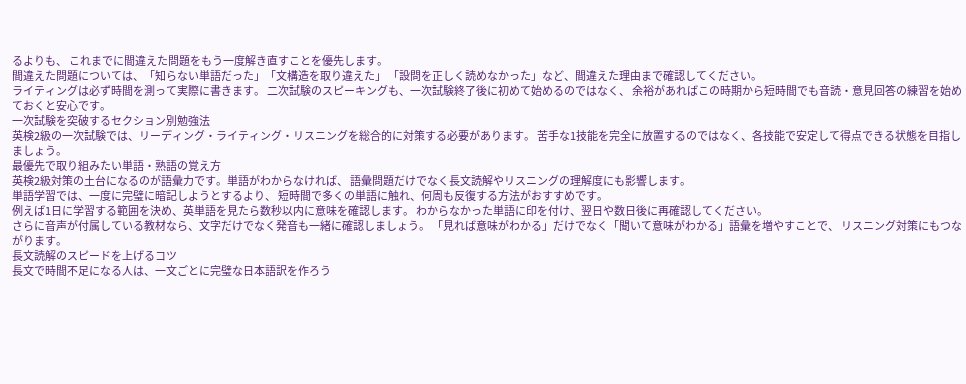るよりも、 これまでに間違えた問題をもう一度解き直すことを優先します。
間違えた問題については、「知らない単語だった」「文構造を取り違えた」 「設問を正しく読めなかった」など、間違えた理由まで確認してください。
ライティングは必ず時間を測って実際に書きます。 二次試験のスピーキングも、一次試験終了後に初めて始めるのではなく、 余裕があればこの時期から短時間でも音読・意見回答の練習を始めておくと安心です。
一次試験を突破するセクション別勉強法
英検2級の一次試験では、リーディング・ライティング・リスニングを総合的に対策する必要があります。 苦手な1技能を完全に放置するのではなく、各技能で安定して得点できる状態を目指しましょう。
最優先で取り組みたい単語・熟語の覚え方
英検2級対策の土台になるのが語彙力です。単語がわからなければ、 語彙問題だけでなく長文読解やリスニングの理解度にも影響します。
単語学習では、一度に完璧に暗記しようとするより、 短時間で多くの単語に触れ、何周も反復する方法がおすすめです。
例えば1日に学習する範囲を決め、英単語を見たら数秒以内に意味を確認します。 わからなかった単語に印を付け、翌日や数日後に再確認してください。
さらに音声が付属している教材なら、文字だけでなく発音も一緒に確認しましょう。 「見れば意味がわかる」だけでなく「聞いて意味がわかる」語彙を増やすことで、 リスニング対策にもつながります。
長文読解のスピードを上げるコツ
長文で時間不足になる人は、一文ごとに完璧な日本語訳を作ろう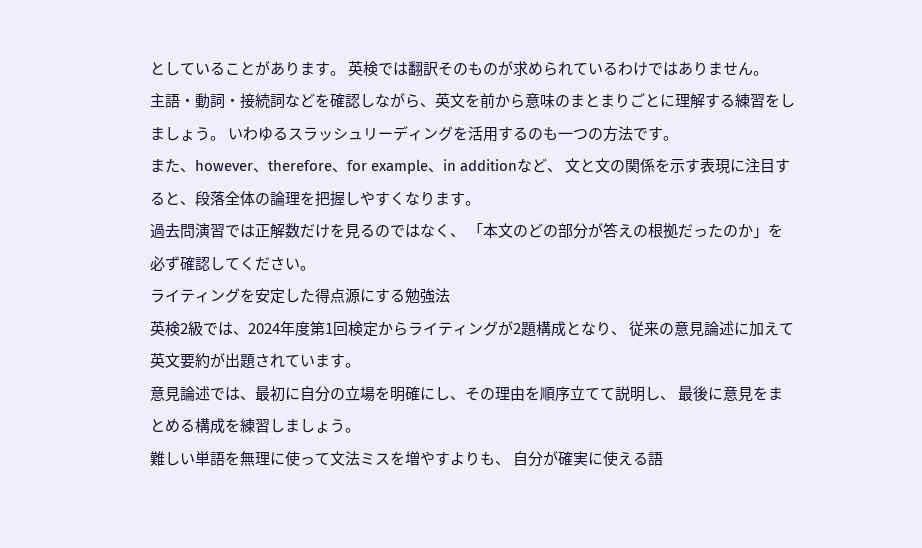としていることがあります。 英検では翻訳そのものが求められているわけではありません。
主語・動詞・接続詞などを確認しながら、英文を前から意味のまとまりごとに理解する練習をしましょう。 いわゆるスラッシュリーディングを活用するのも一つの方法です。
また、however、therefore、for example、in additionなど、 文と文の関係を示す表現に注目すると、段落全体の論理を把握しやすくなります。
過去問演習では正解数だけを見るのではなく、 「本文のどの部分が答えの根拠だったのか」を必ず確認してください。
ライティングを安定した得点源にする勉強法
英検2級では、2024年度第1回検定からライティングが2題構成となり、 従来の意見論述に加えて英文要約が出題されています。
意見論述では、最初に自分の立場を明確にし、その理由を順序立てて説明し、 最後に意見をまとめる構成を練習しましょう。
難しい単語を無理に使って文法ミスを増やすよりも、 自分が確実に使える語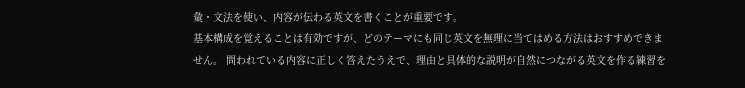彙・文法を使い、内容が伝わる英文を書くことが重要です。
基本構成を覚えることは有効ですが、どのテーマにも同じ英文を無理に当てはめる方法はおすすめできません。 問われている内容に正しく答えたうえで、理由と具体的な説明が自然につながる英文を作る練習を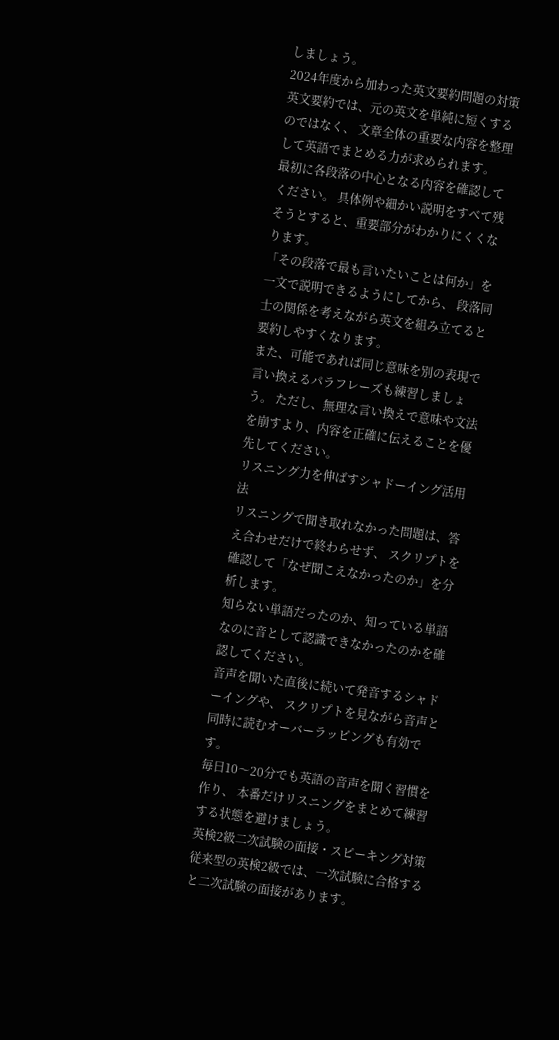しましょう。
2024年度から加わった英文要約問題の対策
英文要約では、元の英文を単純に短くするのではなく、 文章全体の重要な内容を整理して英語でまとめる力が求められます。
最初に各段落の中心となる内容を確認してください。 具体例や細かい説明をすべて残そうとすると、重要部分がわかりにくくなります。
「その段落で最も言いたいことは何か」を一文で説明できるようにしてから、 段落同士の関係を考えながら英文を組み立てると要約しやすくなります。
また、可能であれば同じ意味を別の表現で言い換えるパラフレーズも練習しましょう。 ただし、無理な言い換えで意味や文法を崩すより、内容を正確に伝えることを優先してください。
リスニング力を伸ばすシャドーイング活用法
リスニングで聞き取れなかった問題は、答え合わせだけで終わらせず、 スクリプトを確認して「なぜ聞こえなかったのか」を分析します。
知らない単語だったのか、知っている単語なのに音として認識できなかったのかを確認してください。
音声を聞いた直後に続いて発音するシャドーイングや、 スクリプトを見ながら音声と同時に読むオーバーラッピングも有効です。
毎日10〜20分でも英語の音声を聞く習慣を作り、 本番だけリスニングをまとめて練習する状態を避けましょう。
英検2級二次試験の面接・スピーキング対策
従来型の英検2級では、一次試験に合格すると二次試験の面接があります。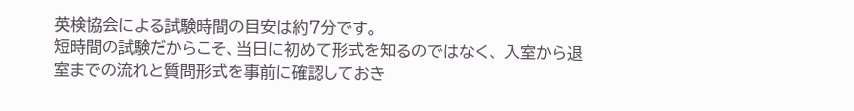英検協会による試験時間の目安は約7分です。
短時間の試験だからこそ、当日に初めて形式を知るのではなく、 入室から退室までの流れと質問形式を事前に確認しておき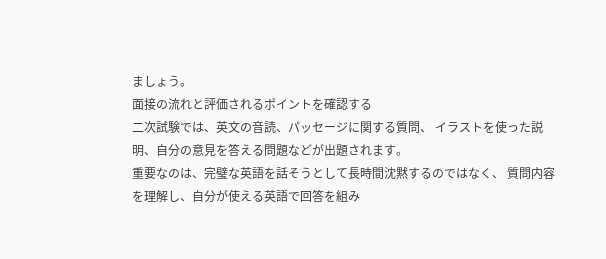ましょう。
面接の流れと評価されるポイントを確認する
二次試験では、英文の音読、パッセージに関する質問、 イラストを使った説明、自分の意見を答える問題などが出題されます。
重要なのは、完璧な英語を話そうとして長時間沈黙するのではなく、 質問内容を理解し、自分が使える英語で回答を組み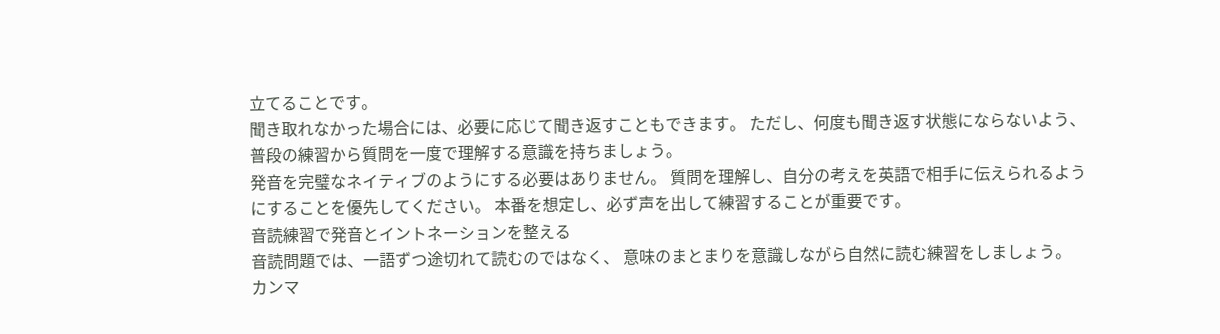立てることです。
聞き取れなかった場合には、必要に応じて聞き返すこともできます。 ただし、何度も聞き返す状態にならないよう、普段の練習から質問を一度で理解する意識を持ちましょう。
発音を完璧なネイティブのようにする必要はありません。 質問を理解し、自分の考えを英語で相手に伝えられるようにすることを優先してください。 本番を想定し、必ず声を出して練習することが重要です。
音読練習で発音とイントネーションを整える
音読問題では、一語ずつ途切れて読むのではなく、 意味のまとまりを意識しながら自然に読む練習をしましょう。
カンマ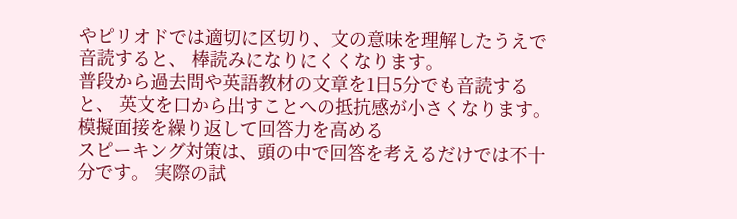やピリオドでは適切に区切り、文の意味を理解したうえで音読すると、 棒読みになりにくくなります。
普段から過去問や英語教材の文章を1日5分でも音読すると、 英文を口から出すことへの抵抗感が小さくなります。
模擬面接を繰り返して回答力を高める
スピーキング対策は、頭の中で回答を考えるだけでは不十分です。 実際の試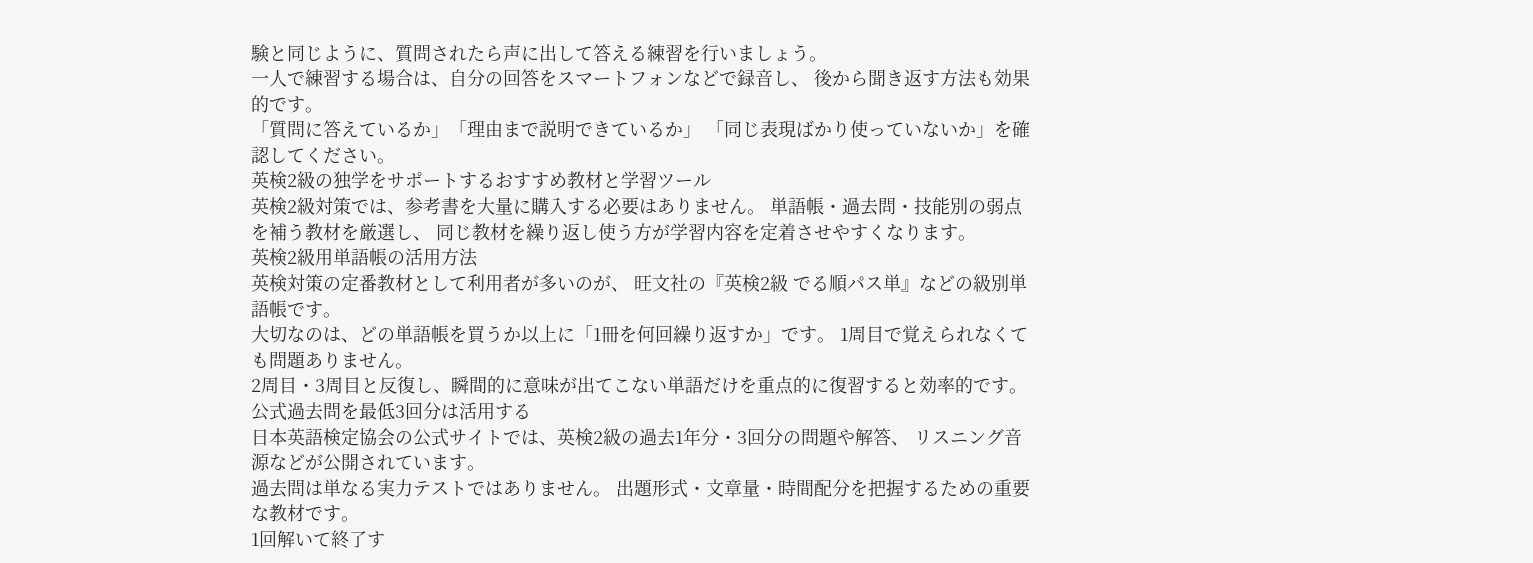験と同じように、質問されたら声に出して答える練習を行いましょう。
一人で練習する場合は、自分の回答をスマートフォンなどで録音し、 後から聞き返す方法も効果的です。
「質問に答えているか」「理由まで説明できているか」 「同じ表現ばかり使っていないか」を確認してください。
英検2級の独学をサポートするおすすめ教材と学習ツール
英検2級対策では、参考書を大量に購入する必要はありません。 単語帳・過去問・技能別の弱点を補う教材を厳選し、 同じ教材を繰り返し使う方が学習内容を定着させやすくなります。
英検2級用単語帳の活用方法
英検対策の定番教材として利用者が多いのが、 旺文社の『英検2級 でる順パス単』などの級別単語帳です。
大切なのは、どの単語帳を買うか以上に「1冊を何回繰り返すか」です。 1周目で覚えられなくても問題ありません。
2周目・3周目と反復し、瞬間的に意味が出てこない単語だけを重点的に復習すると効率的です。
公式過去問を最低3回分は活用する
日本英語検定協会の公式サイトでは、英検2級の過去1年分・3回分の問題や解答、 リスニング音源などが公開されています。
過去問は単なる実力テストではありません。 出題形式・文章量・時間配分を把握するための重要な教材です。
1回解いて終了す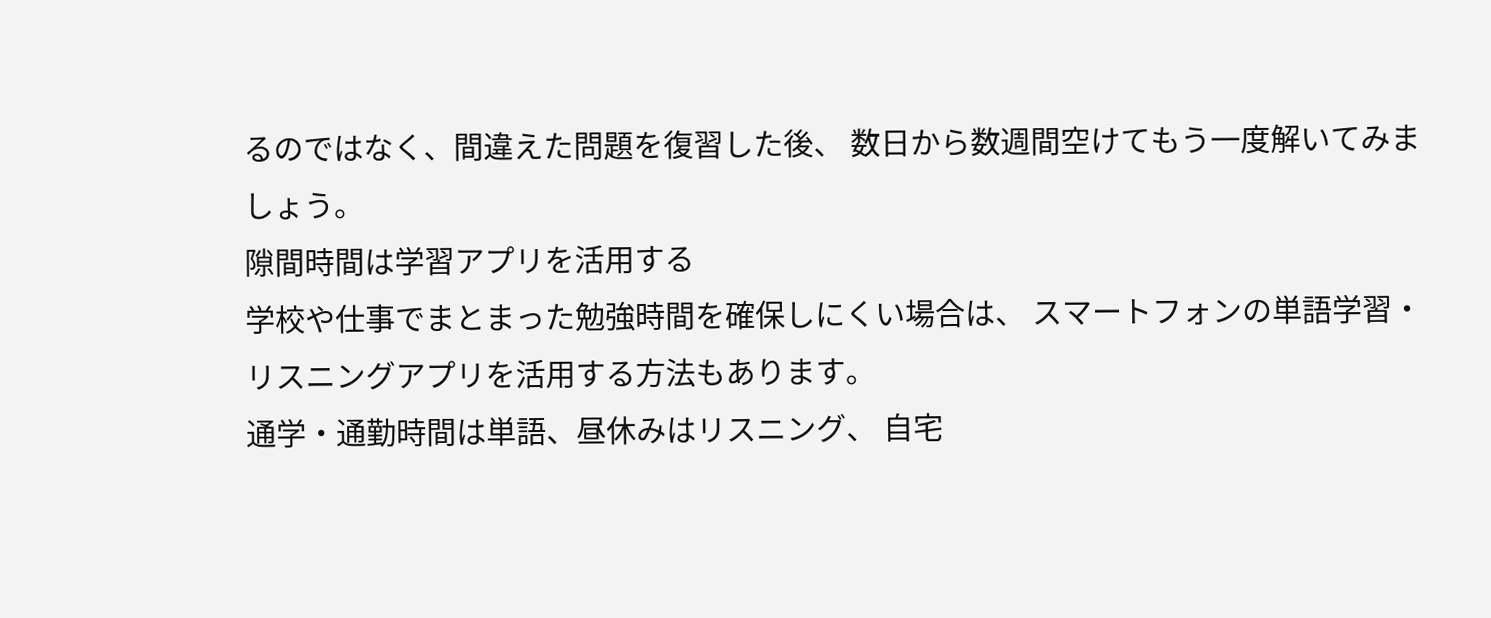るのではなく、間違えた問題を復習した後、 数日から数週間空けてもう一度解いてみましょう。
隙間時間は学習アプリを活用する
学校や仕事でまとまった勉強時間を確保しにくい場合は、 スマートフォンの単語学習・リスニングアプリを活用する方法もあります。
通学・通勤時間は単語、昼休みはリスニング、 自宅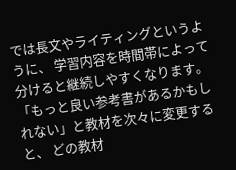では長文やライティングというように、 学習内容を時間帯によって分けると継続しやすくなります。
「もっと良い参考書があるかもしれない」と教材を次々に変更すると、 どの教材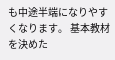も中途半端になりやすくなります。 基本教材を決めた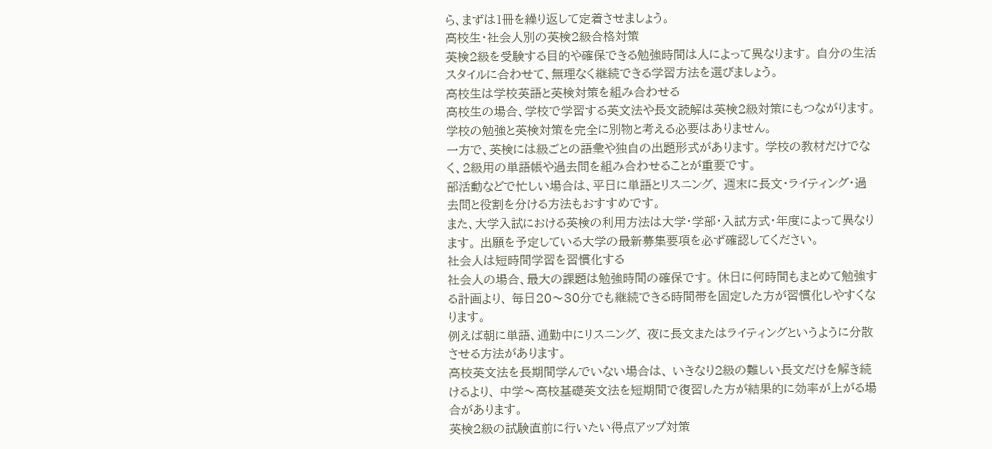ら、まずは1冊を繰り返して定着させましょう。
高校生・社会人別の英検2級合格対策
英検2級を受験する目的や確保できる勉強時間は人によって異なります。 自分の生活スタイルに合わせて、無理なく継続できる学習方法を選びましょう。
高校生は学校英語と英検対策を組み合わせる
高校生の場合、学校で学習する英文法や長文読解は英検2級対策にもつながります。 学校の勉強と英検対策を完全に別物と考える必要はありません。
一方で、英検には級ごとの語彙や独自の出題形式があります。 学校の教材だけでなく、2級用の単語帳や過去問を組み合わせることが重要です。
部活動などで忙しい場合は、平日に単語とリスニング、 週末に長文・ライティング・過去問と役割を分ける方法もおすすめです。
また、大学入試における英検の利用方法は大学・学部・入試方式・年度によって異なります。 出願を予定している大学の最新募集要項を必ず確認してください。
社会人は短時間学習を習慣化する
社会人の場合、最大の課題は勉強時間の確保です。 休日に何時間もまとめて勉強する計画より、 毎日20〜30分でも継続できる時間帯を固定した方が習慣化しやすくなります。
例えば朝に単語、通勤中にリスニング、 夜に長文またはライティングというように分散させる方法があります。
高校英文法を長期間学んでいない場合は、 いきなり2級の難しい長文だけを解き続けるより、 中学〜高校基礎英文法を短期間で復習した方が結果的に効率が上がる場合があります。
英検2級の試験直前に行いたい得点アップ対策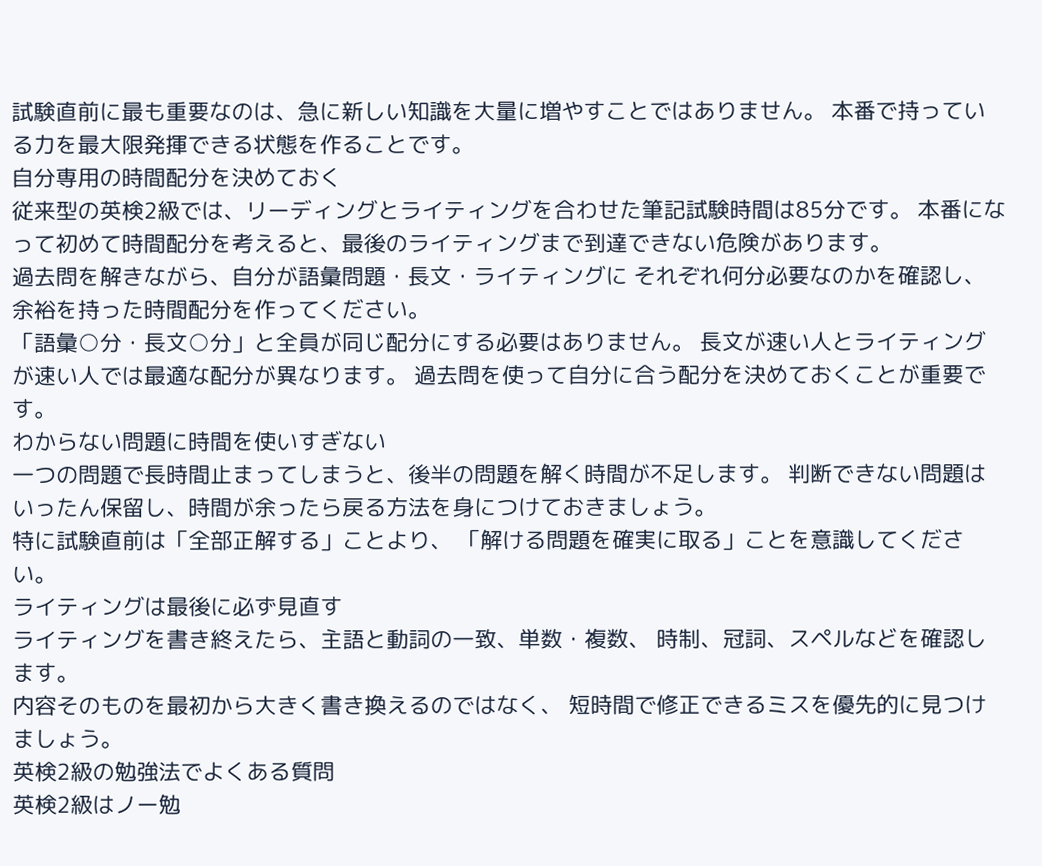試験直前に最も重要なのは、急に新しい知識を大量に増やすことではありません。 本番で持っている力を最大限発揮できる状態を作ることです。
自分専用の時間配分を決めておく
従来型の英検2級では、リーディングとライティングを合わせた筆記試験時間は85分です。 本番になって初めて時間配分を考えると、最後のライティングまで到達できない危険があります。
過去問を解きながら、自分が語彙問題・長文・ライティングに それぞれ何分必要なのかを確認し、余裕を持った時間配分を作ってください。
「語彙○分・長文○分」と全員が同じ配分にする必要はありません。 長文が速い人とライティングが速い人では最適な配分が異なります。 過去問を使って自分に合う配分を決めておくことが重要です。
わからない問題に時間を使いすぎない
一つの問題で長時間止まってしまうと、後半の問題を解く時間が不足します。 判断できない問題はいったん保留し、時間が余ったら戻る方法を身につけておきましょう。
特に試験直前は「全部正解する」ことより、 「解ける問題を確実に取る」ことを意識してください。
ライティングは最後に必ず見直す
ライティングを書き終えたら、主語と動詞の一致、単数・複数、 時制、冠詞、スペルなどを確認します。
内容そのものを最初から大きく書き換えるのではなく、 短時間で修正できるミスを優先的に見つけましょう。
英検2級の勉強法でよくある質問
英検2級はノー勉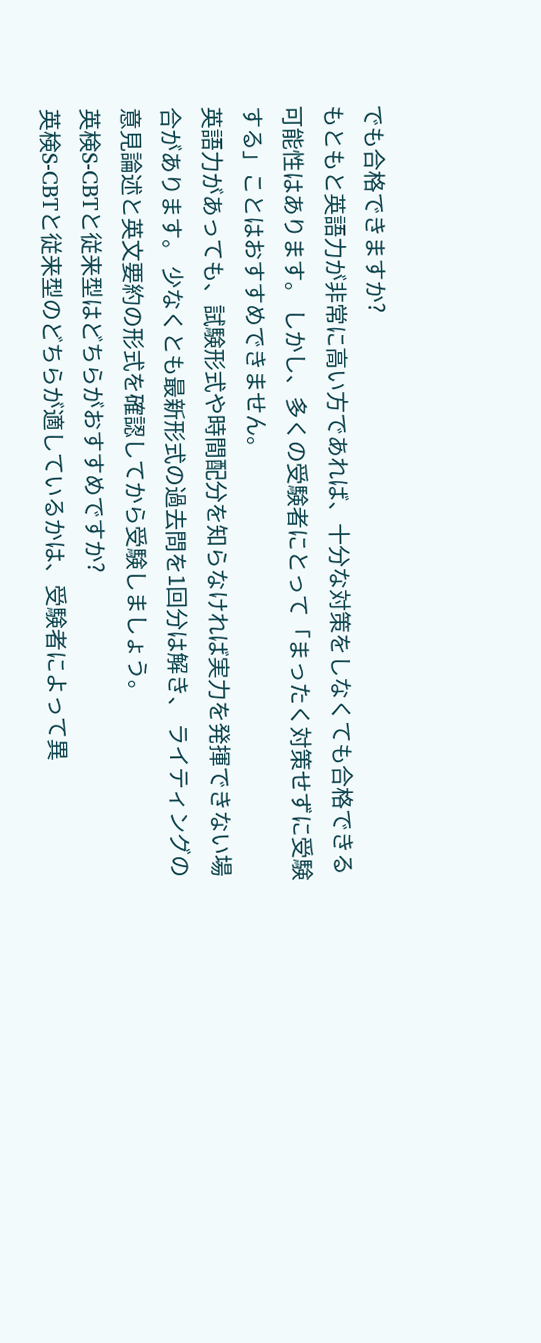でも合格できますか?
もともと英語力が非常に高い方であれば、十分な対策をしなくても合格できる可能性はあります。 しかし、多くの受験者にとって「まったく対策せずに受験する」ことはおすすめできません。
英語力があっても、試験形式や時間配分を知らなければ実力を発揮できない場合があります。 少なくとも最新形式の過去問を1回分は解き、 ライティングの意見論述と英文要約の形式を確認してから受験しましょう。
英検S-CBTと従来型はどちらがおすすめですか?
英検S-CBTと従来型のどちらが適しているかは、受験者によって異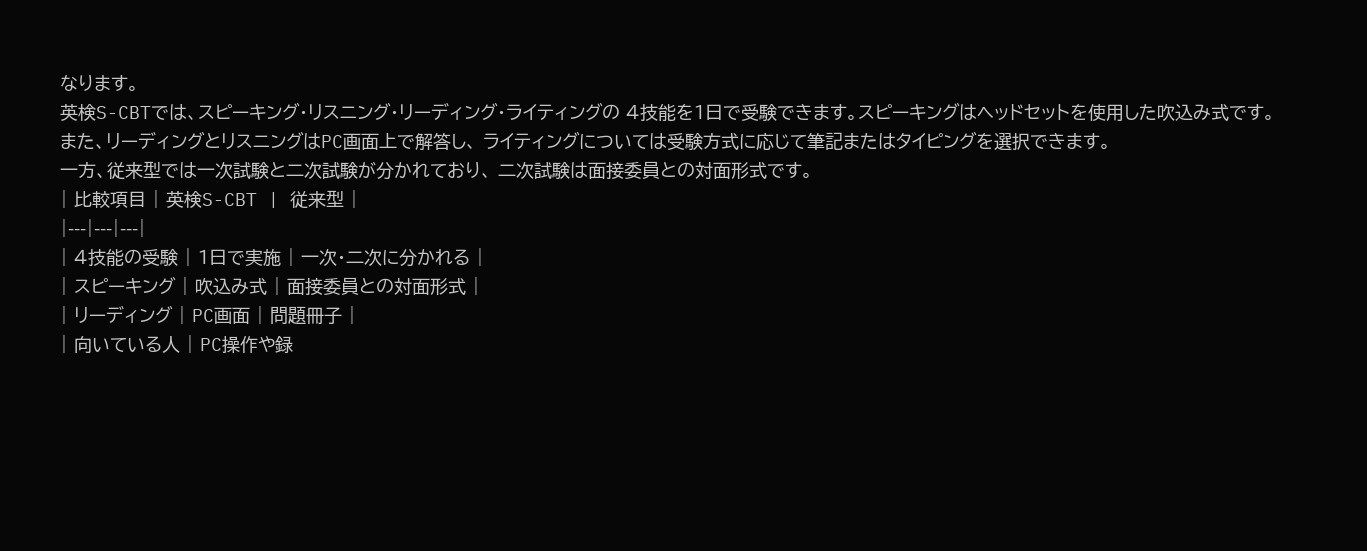なります。
英検S-CBTでは、スピーキング・リスニング・リーディング・ライティングの 4技能を1日で受験できます。スピーキングはヘッドセットを使用した吹込み式です。
また、リーディングとリスニングはPC画面上で解答し、 ライティングについては受験方式に応じて筆記またはタイピングを選択できます。
一方、従来型では一次試験と二次試験が分かれており、 二次試験は面接委員との対面形式です。
| 比較項目 | 英検S-CBT | 従来型 |
|---|---|---|
| 4技能の受験 | 1日で実施 | 一次・二次に分かれる |
| スピーキング | 吹込み式 | 面接委員との対面形式 |
| リーディング | PC画面 | 問題冊子 |
| 向いている人 | PC操作や録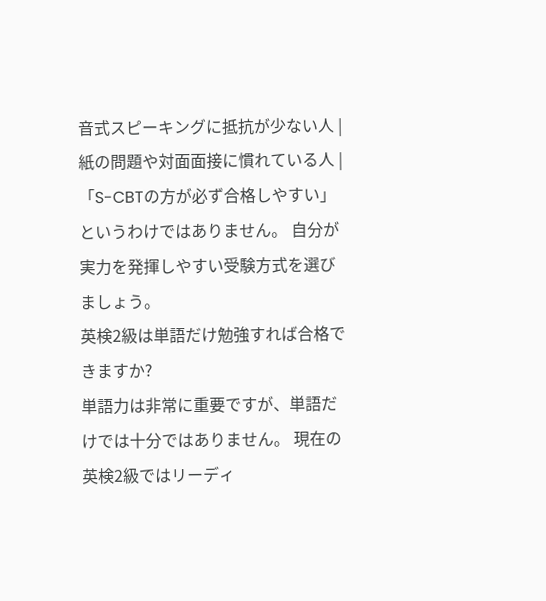音式スピーキングに抵抗が少ない人 | 紙の問題や対面面接に慣れている人 |
「S-CBTの方が必ず合格しやすい」というわけではありません。 自分が実力を発揮しやすい受験方式を選びましょう。
英検2級は単語だけ勉強すれば合格できますか?
単語力は非常に重要ですが、単語だけでは十分ではありません。 現在の英検2級ではリーディ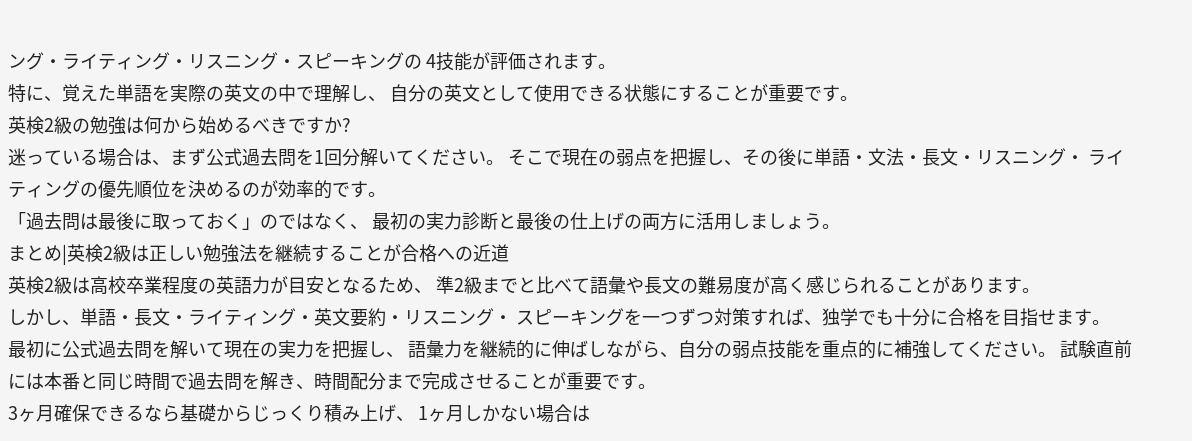ング・ライティング・リスニング・スピーキングの 4技能が評価されます。
特に、覚えた単語を実際の英文の中で理解し、 自分の英文として使用できる状態にすることが重要です。
英検2級の勉強は何から始めるべきですか?
迷っている場合は、まず公式過去問を1回分解いてください。 そこで現在の弱点を把握し、その後に単語・文法・長文・リスニング・ ライティングの優先順位を決めるのが効率的です。
「過去問は最後に取っておく」のではなく、 最初の実力診断と最後の仕上げの両方に活用しましょう。
まとめ|英検2級は正しい勉強法を継続することが合格への近道
英検2級は高校卒業程度の英語力が目安となるため、 準2級までと比べて語彙や長文の難易度が高く感じられることがあります。
しかし、単語・長文・ライティング・英文要約・リスニング・ スピーキングを一つずつ対策すれば、独学でも十分に合格を目指せます。
最初に公式過去問を解いて現在の実力を把握し、 語彙力を継続的に伸ばしながら、自分の弱点技能を重点的に補強してください。 試験直前には本番と同じ時間で過去問を解き、時間配分まで完成させることが重要です。
3ヶ月確保できるなら基礎からじっくり積み上げ、 1ヶ月しかない場合は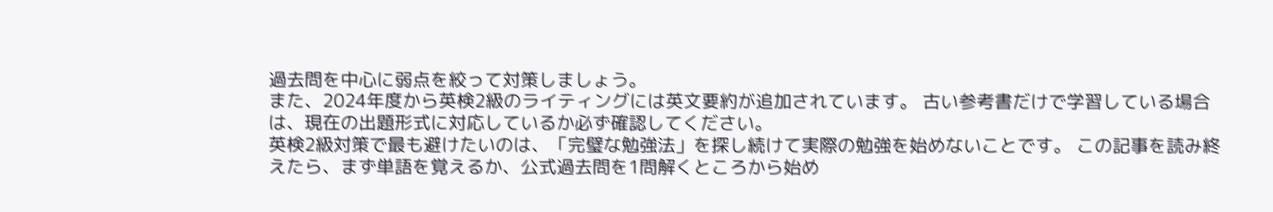過去問を中心に弱点を絞って対策しましょう。
また、2024年度から英検2級のライティングには英文要約が追加されています。 古い参考書だけで学習している場合は、現在の出題形式に対応しているか必ず確認してください。
英検2級対策で最も避けたいのは、「完璧な勉強法」を探し続けて実際の勉強を始めないことです。 この記事を読み終えたら、まず単語を覚えるか、公式過去問を1問解くところから始め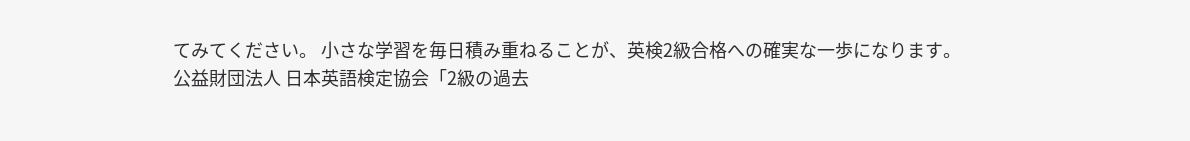てみてください。 小さな学習を毎日積み重ねることが、英検2級合格への確実な一歩になります。
公益財団法人 日本英語検定協会「2級の過去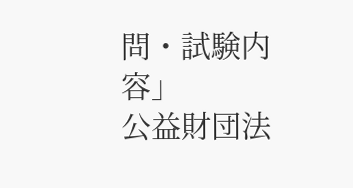問・試験内容」
公益財団法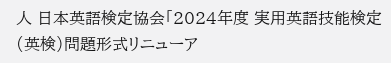人 日本英語検定協会「2024年度 実用英語技能検定(英検)問題形式リニューア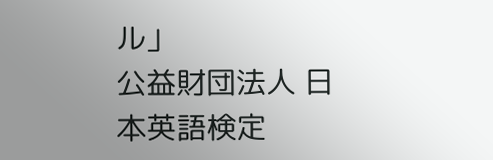ル」
公益財団法人 日本英語検定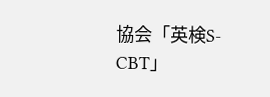協会「英検S-CBT」